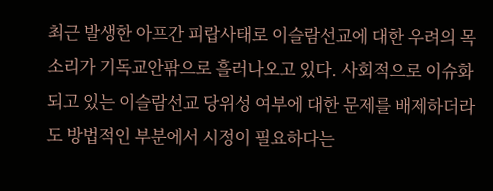최근 발생한 아프간 피랍사태로 이슬람선교에 대한 우려의 목소리가 기독교안팎으로 흘러나오고 있다. 사회적으로 이슈화되고 있는 이슬람선교 당위성 여부에 대한 문제를 배제하더라도 방법적인 부분에서 시정이 필요하다는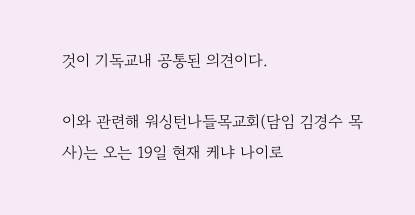것이 기독교내 공통된 의견이다.

이와 관련해 워싱턴나들목교회(담임 김경수 목사)는 오는 19일 현재 케냐 나이로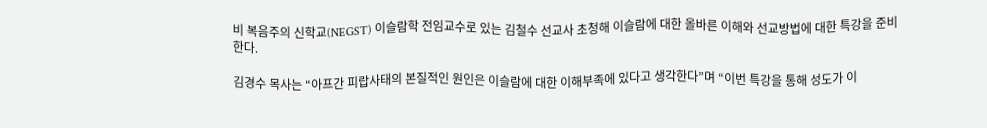비 복음주의 신학교(NEGST) 이슬람학 전임교수로 있는 김철수 선교사 초청해 이슬람에 대한 올바른 이해와 선교방법에 대한 특강을 준비한다.

김경수 목사는 “아프간 피랍사태의 본질적인 원인은 이슬람에 대한 이해부족에 있다고 생각한다”며 “이번 특강을 통해 성도가 이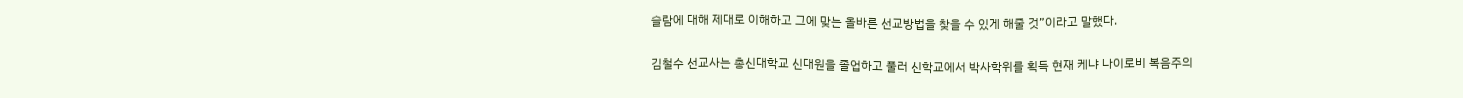슬람에 대해 제대로 이해하고 그에 맞는 올바른 선교방법을 찾을 수 있게 해줄 것”이라고 말했다.

김철수 선교사는 총신대학교 신대원을 졸업하고 풀러 신학교에서 박사학위를 획득 현재 케냐 나이로비 복음주의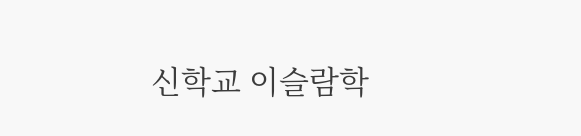신학교 이슬람학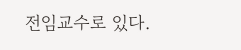전임교수로 있다.